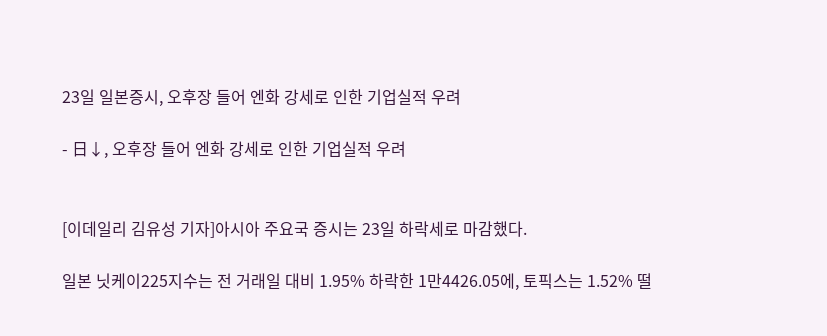23일 일본증시, 오후장 들어 엔화 강세로 인한 기업실적 우려

- 日↓, 오후장 들어 엔화 강세로 인한 기업실적 우려


[이데일리 김유성 기자]아시아 주요국 증시는 23일 하락세로 마감했다.

일본 닛케이225지수는 전 거래일 대비 1.95% 하락한 1만4426.05에, 토픽스는 1.52% 떨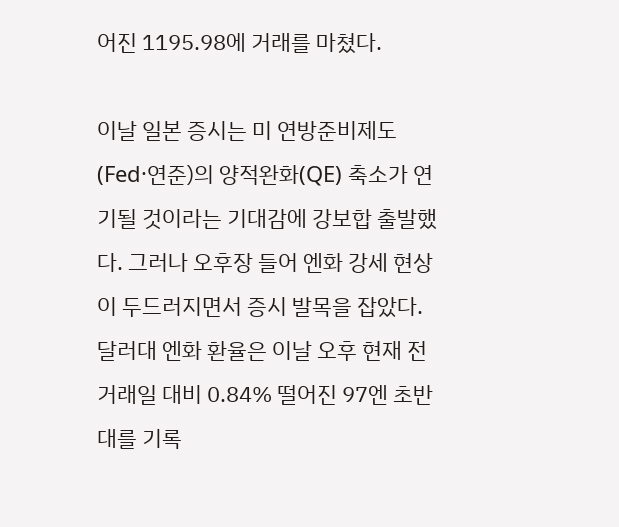어진 1195.98에 거래를 마쳤다.

이날 일본 증시는 미 연방준비제도(Fed·연준)의 양적완화(QE) 축소가 연기될 것이라는 기대감에 강보합 출발했다. 그러나 오후장 들어 엔화 강세 현상이 두드러지면서 증시 발목을 잡았다. 달러대 엔화 환율은 이날 오후 현재 전 거래일 대비 0.84% 떨어진 97엔 초반대를 기록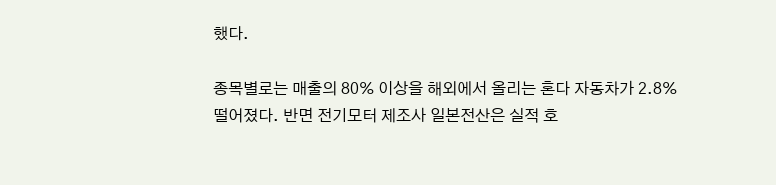했다.

종목별로는 매출의 80% 이상을 해외에서 올리는 혼다 자동차가 2.8% 떨어졌다. 반면 전기모터 제조사 일본전산은 실적 호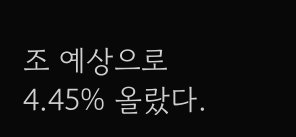조 예상으로 4.45% 올랐다.